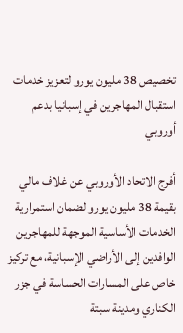تخصيص 38 مليون يورو لتعزيز خدمات استقبال المهاجرين في إسبانيا بدعم أوروبي

أفرج الاتحاد الأوروبي عن غلاف مالي بقيمة 38 مليون يورو لضمان استمرارية الخدمات الأساسية الموجهة للمهاجرين الوافدين إلى الأراضي الإسبانية، مع تركيز خاص على المسارات الحساسة في جزر الكناري ومدينة سبتة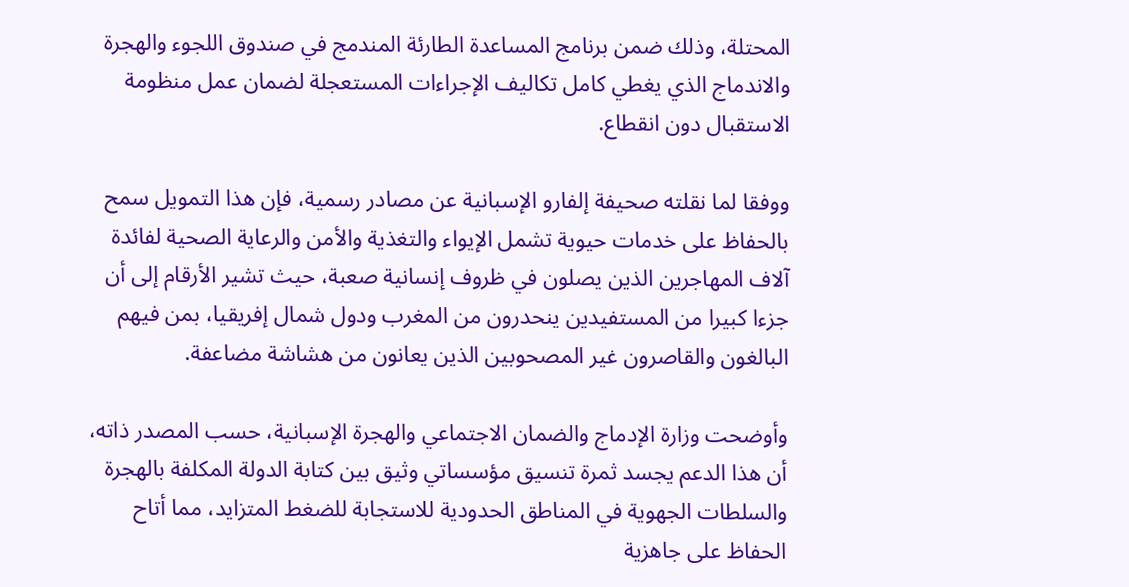المحتلة، وذلك ضمن برنامج المساعدة الطارئة المندمج في صندوق اللجوء والهجرة والاندماج الذي يغطي كامل تكاليف الإجراءات المستعجلة لضمان عمل منظومة الاستقبال دون انقطاع.

ووفقا لما نقلته صحيفة إلفارو الإسبانية عن مصادر رسمية، فإن هذا التمويل سمح بالحفاظ على خدمات حيوية تشمل الإيواء والتغذية والأمن والرعاية الصحية لفائدة آلاف المهاجرين الذين يصلون في ظروف إنسانية صعبة، حيث تشير الأرقام إلى أن جزءا كبيرا من المستفيدين ينحدرون من المغرب ودول شمال إفريقيا، بمن فيهم البالغون والقاصرون غير المصحوبين الذين يعانون من هشاشة مضاعفة.

وأوضحت وزارة الإدماج والضمان الاجتماعي والهجرة الإسبانية، حسب المصدر ذاته، أن هذا الدعم يجسد ثمرة تنسيق مؤسساتي وثيق بين كتابة الدولة المكلفة بالهجرة والسلطات الجهوية في المناطق الحدودية للاستجابة للضغط المتزايد، مما أتاح الحفاظ على جاهزية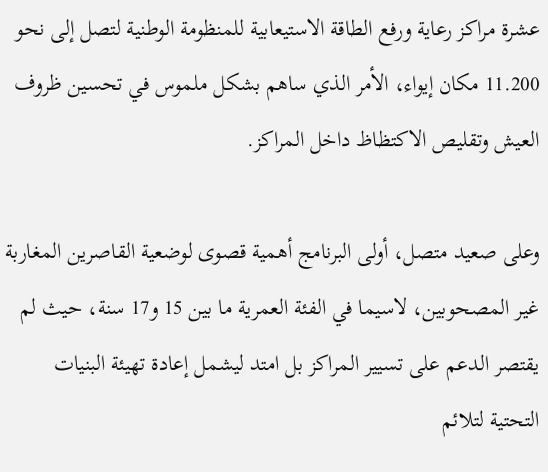عشرة مراكز رعاية ورفع الطاقة الاستيعابية للمنظومة الوطنية لتصل إلى نحو 11.200 مكان إيواء، الأمر الذي ساهم بشكل ملموس في تحسين ظروف العيش وتقليص الاكتظاظ داخل المراكز.

وعلى صعيد متصل، أولى البرنامج أهمية قصوى لوضعية القاصرين المغاربة غير المصحوبين، لاسيما في الفئة العمرية ما بين 15 و17 سنة، حيث لم يقتصر الدعم على تسيير المراكز بل امتد ليشمل إعادة تهيئة البنيات التحتية لتلائم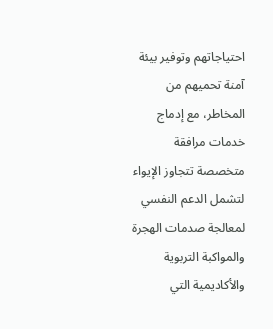احتياجاتهم وتوفير بيئة آمنة تحميهم من المخاطر، مع إدماج خدمات مرافقة متخصصة تتجاوز الإيواء لتشمل الدعم النفسي لمعالجة صدمات الهجرة والمواكبة التربوية والأكاديمية التي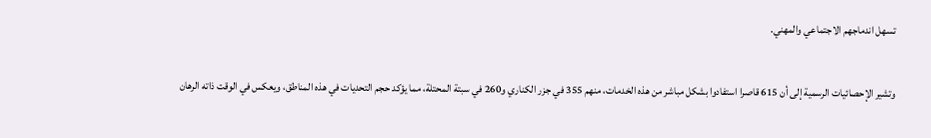تسهل اندماجهم الاجتماعي والمهني.

وتشير الإحصائيات الرسمية إلى أن 615 قاصرا استفادوا بشكل مباشر من هذه الخدمات، منهم 355 في جزر الكناري و260 في سبتة المحتلة، مما يؤكد حجم التحديات في هذه المناطق، ويعكس في الوقت ذاته الرهان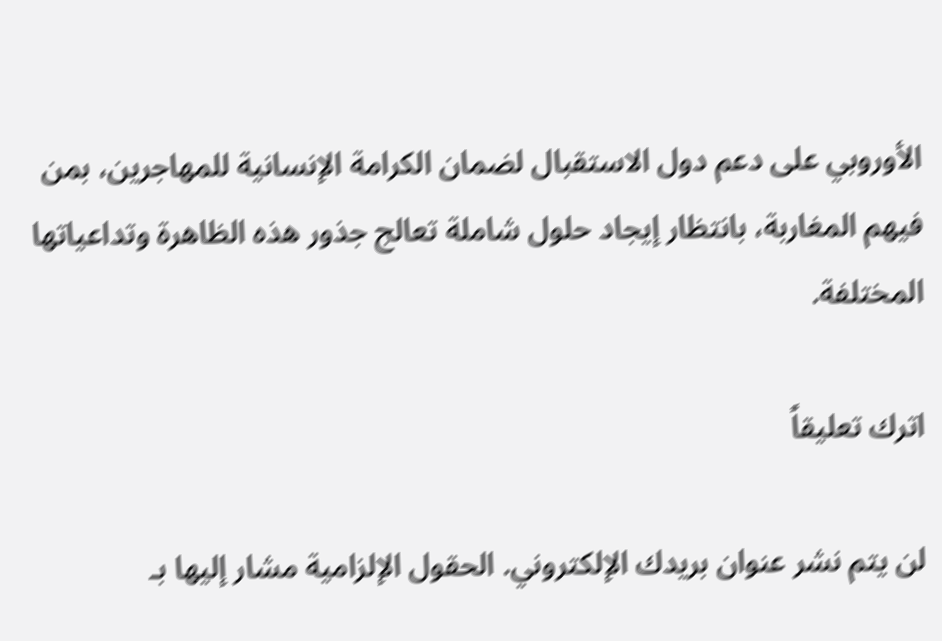الأوروبي على دعم دول الاستقبال لضمان الكرامة الإنسانية للمهاجرين، بمن فيهم المغاربة، بانتظار إيجاد حلول شاملة تعالج جذور هذه الظاهرة وتداعياتها المختلفة.

اترك تعليقاً

لن يتم نشر عنوان بريدك الإلكتروني. الحقول الإلزامية مشار إليها بـ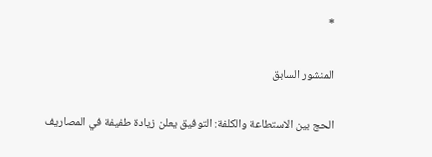*

المنشور السابق

الحج بين الاستطاعة والكلفة: التوفيق يعلن زيادة طفيفة في المصاريف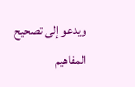ويدعو إلى تصحيح المفاهيم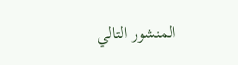المنشور التالي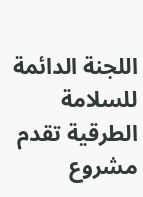اللجنة الدائمة للسلامة الطرقية تقدم مشروع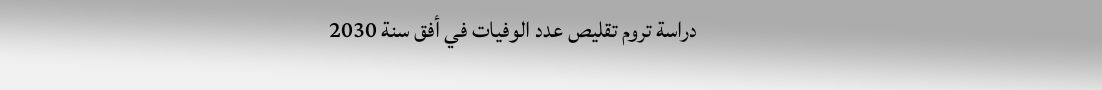دراسة تروم تقليص عدد الوفيات في أفق سنة 2030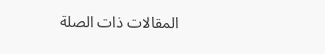المقالات ذات الصلة